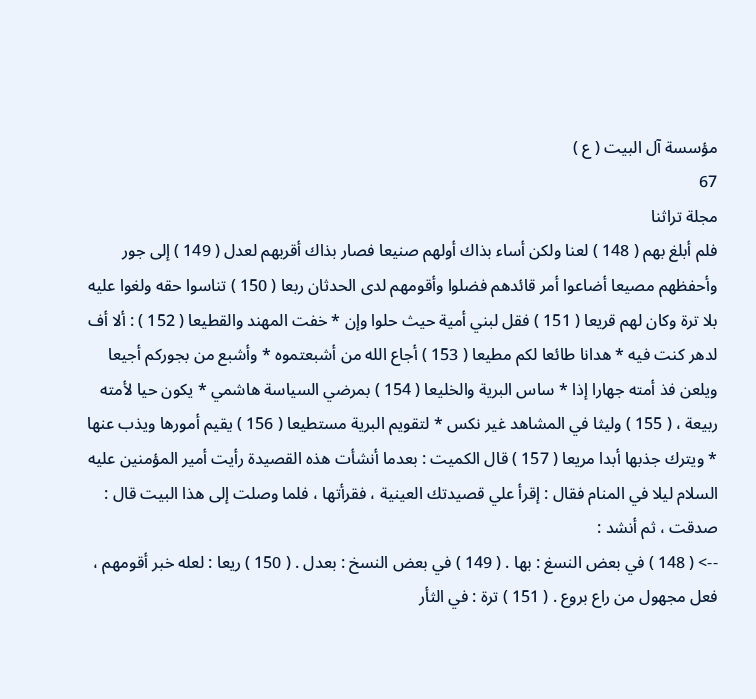مؤسسة آل البيت ( ع )
67
مجلة تراثنا
فلم أبلغ بهم ( 148 ) لعنا ولكن أساء بذاك أولهم صنيعا فصار بذاك أقربهم لعدل ( 149 ) إلى جور وأحفظهم مصيعا أضاعوا أمر قائدهم فضلوا وأقومهم لدى الحدثان ربعا ( 150 ) تناسوا حقه ولغوا عليه بلا ترة وكان لهم قريعا ( 151 ) فقل لبني أمية حيث حلوا وإن * خفت المهند والقطيعا ( 152 ) : ألا أف لدهر كنت فيه * هدانا طائعا لكم مطيعا ( 153 ) أجاع الله من أشبعتموه * وأشبع من بجوركم أجيعا ويلعن فذ أمته جهارا إذا * ساس البرية والخليعا ( 154 ) بمرضي السياسة هاشمي * يكون حيا لأمته ربيعة ، ( 155 ) وليثا في المشاهد غير نكس * لتقويم البرية مستطيعا ( 156 ) يقيم أمورها ويذب عنها * ويترك جذبها أبدا مريعا ( 157 ) قال الكميت : بعدما أنشأت هذه القصيدة رأيت أمير المؤمنين عليه السلام ليلا في المنام فقال : إقرأ علي قصيدتك العينية ، فقرأتها ، فلما وصلت إلى هذا البيت قال : صدقت ، ثم أنشد :
--> ( 148 ) في بعض النسغ : بها . ( 149 ) في بعض النسخ : بعدل . ( 150 ) ريعا : لعله خبر أقومهم ، فعل مجهول من راع بروع . ( 151 ) ترة : في الثأر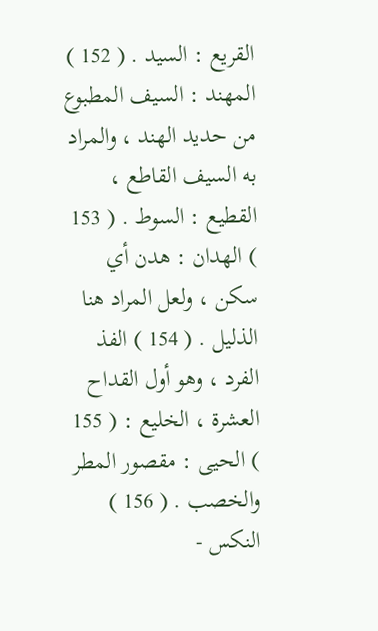القريع : السيد . ( 152 ) المهند : السيف المطبوع من حديد الهند ، والمراد به السيف القاطع ، القطيع : السوط . ( 153 ) الهدان : هدن أي سكن ، ولعل المراد هنا الذليل . ( 154 ) الفذ الفرد ، وهو أول القداح العشرة ، الخليع : ( 155 ) الحيى : مقصور المطر والخصب . ( 156 ) النكس -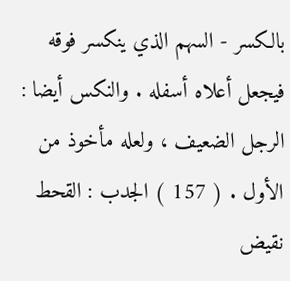بالكسر - السهم الذي ينكسر فوقه فيجعل أعلاه أسفله . والنكس أيضا : الرجل الضعيف ، ولعله مأخوذ من الأول . ( 157 ) الجدب : القحط نقيض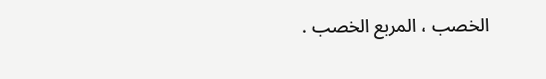الخصب ، المربع الخصب .